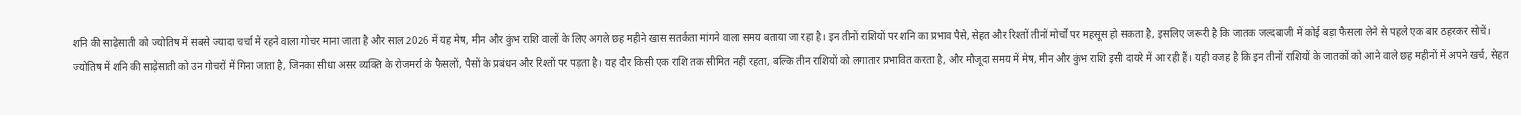शनि की साढ़ेसाती को ज्योतिष में सबसे ज्यादा चर्चा में रहने वाला गोचर माना जाता है और साल 2026 में यह मेष, मीन और कुंभ राशि वालों के लिए अगले छह महीने खास सतर्कता मांगने वाला समय बताया जा रहा है। इन तीनों राशियों पर शनि का प्रभाव पैसे, सेहत और रिश्तों तीनों मोर्चों पर महसूस हो सकता है, इसलिए जरूरी है कि जातक जल्दबाजी में कोई बड़ा फैसला लेने से पहले एक बार ठहरकर सोचें।
ज्योतिष में शनि की साढ़ेसाती को उन गोचरों में गिना जाता है, जिनका सीधा असर व्यक्ति के रोजमर्रा के फैसलों, पैसों के प्रबंधन और रिश्तों पर पड़ता है। यह दौर किसी एक राशि तक सीमित नहीं रहता, बल्कि तीन राशियों को लगातार प्रभावित करता है, और मौजूदा समय में मेष, मीन और कुंभ राशि इसी दायरे में आ रही हैं। यही वजह है कि इन तीनों राशियों के जातकों को आने वाले छह महीनों में अपने खर्च, सेहत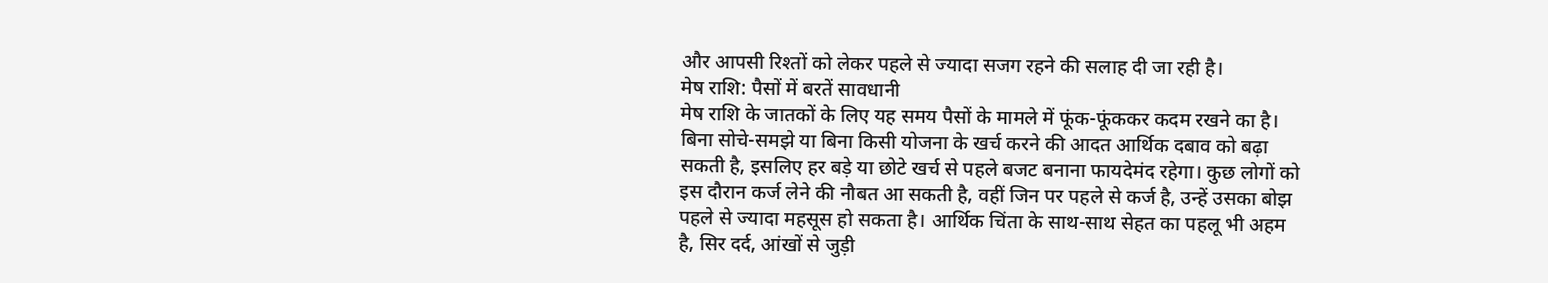और आपसी रिश्तों को लेकर पहले से ज्यादा सजग रहने की सलाह दी जा रही है।
मेष राशि: पैसों में बरतें सावधानी
मेष राशि के जातकों के लिए यह समय पैसों के मामले में फूंक-फूंककर कदम रखने का है। बिना सोचे-समझे या बिना किसी योजना के खर्च करने की आदत आर्थिक दबाव को बढ़ा सकती है, इसलिए हर बड़े या छोटे खर्च से पहले बजट बनाना फायदेमंद रहेगा। कुछ लोगों को इस दौरान कर्ज लेने की नौबत आ सकती है, वहीं जिन पर पहले से कर्ज है, उन्हें उसका बोझ पहले से ज्यादा महसूस हो सकता है। आर्थिक चिंता के साथ-साथ सेहत का पहलू भी अहम है, सिर दर्द, आंखों से जुड़ी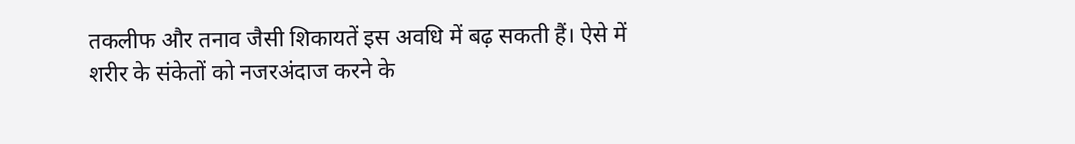तकलीफ और तनाव जैसी शिकायतें इस अवधि में बढ़ सकती हैं। ऐसे में शरीर के संकेतों को नजरअंदाज करने के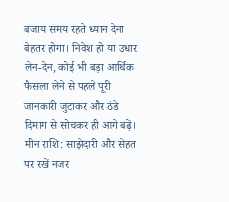बजाय समय रहते ध्यान देना बेहतर होगा। निवेश हो या उधार लेन-देन, कोई भी बड़ा आर्थिक फैसला लेने से पहले पूरी जानकारी जुटाकर और ठंडे दिमाग से सोचकर ही आगे बढ़ें।
मीन राशि: साझेदारी और सेहत पर रखें नजर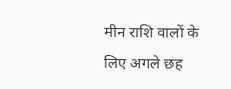मीन राशि वालों के लिए अगले छह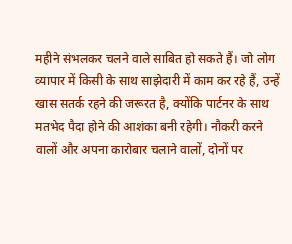महीने संभलकर चलने वाले साबित हो सकते हैं। जो लोग व्यापार में किसी के साथ साझेदारी में काम कर रहे हैं, उन्हें खास सतर्क रहने की जरूरत है, क्योंकि पार्टनर के साथ मतभेद पैदा होने की आशंका बनी रहेगी। नौकरी करने वालों और अपना कारोबार चलाने वालों, दोनों पर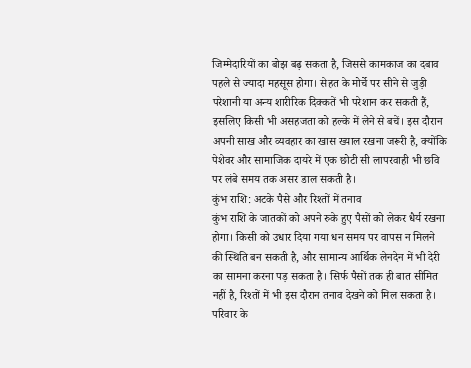जिम्मेदारियों का बोझ बढ़ सकता है, जिससे कामकाज का दबाव पहले से ज्यादा महसूस होगा। सेहत के मोर्चे पर सीने से जुड़ी परेशानी या अन्य शारीरिक दिक्कतें भी परेशान कर सकती हैं, इसलिए किसी भी असहजता को हल्के में लेने से बचें। इस दौरान अपनी साख और व्यवहार का खास ख्याल रखना जरूरी है, क्योंकि पेशेवर और सामाजिक दायरे में एक छोटी सी लापरवाही भी छवि पर लंबे समय तक असर डाल सकती है।
कुंभ राशि: अटके पैसे और रिश्तों में तनाव
कुंभ राशि के जातकों को अपने रुके हुए पैसों को लेकर धैर्य रखना होगा। किसी को उधार दिया गया धन समय पर वापस न मिलने की स्थिति बन सकती है, और सामान्य आर्थिक लेनदेन में भी देरी का सामना करना पड़ सकता है। सिर्फ पैसों तक ही बात सीमित नहीं है, रिश्तों में भी इस दौरान तनाव देखने को मिल सकता है। परिवार के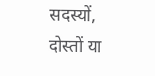सदस्यों, दोस्तों या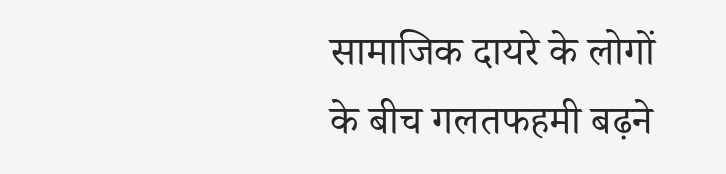सामाजिक दायरे के लोगों के बीच गलतफहमी बढ़ने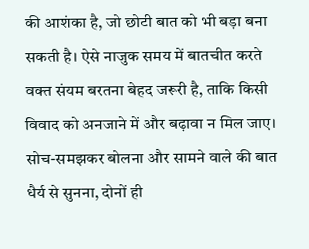की आशंका है, जो छोटी बात को भी बड़ा बना सकती है। ऐसे नाजुक समय में बातचीत करते वक्त संयम बरतना बेहद जरूरी है, ताकि किसी विवाद को अनजाने में और बढ़ावा न मिल जाए। सोच-समझकर बोलना और सामने वाले की बात धैर्य से सुनना, दोनों ही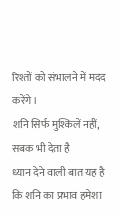रिश्तों को संभालने में मदद करेंगे।
शनि सिर्फ मुश्किलें नहीं, सबक भी देता है
ध्यान देने वाली बात यह है कि शनि का प्रभाव हमेशा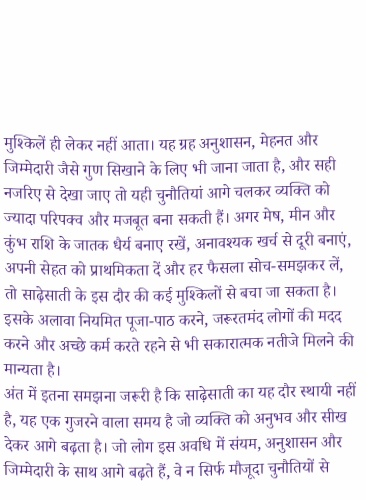मुश्किलें ही लेकर नहीं आता। यह ग्रह अनुशासन, मेहनत और जिम्मेदारी जैसे गुण सिखाने के लिए भी जाना जाता है, और सही नजरिए से देखा जाए तो यही चुनौतियां आगे चलकर व्यक्ति को ज्यादा परिपक्व और मजबूत बना सकती हैं। अगर मेष, मीन और कुंभ राशि के जातक धैर्य बनाए रखें, अनावश्यक खर्च से दूरी बनाएं, अपनी सेहत को प्राथमिकता दें और हर फैसला सोच-समझकर लें, तो साढ़ेसाती के इस दौर की कई मुश्किलों से बचा जा सकता है। इसके अलावा नियमित पूजा-पाठ करने, जरूरतमंद लोगों की मदद करने और अच्छे कर्म करते रहने से भी सकारात्मक नतीजे मिलने की मान्यता है।
अंत में इतना समझना जरूरी है कि साढ़ेसाती का यह दौर स्थायी नहीं है, यह एक गुजरने वाला समय है जो व्यक्ति को अनुभव और सीख देकर आगे बढ़ता है। जो लोग इस अवधि में संयम, अनुशासन और जिम्मेदारी के साथ आगे बढ़ते हैं, वे न सिर्फ मौजूदा चुनौतियों से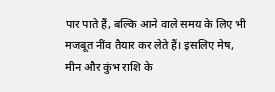पार पाते हैं, बल्कि आने वाले समय के लिए भी मजबूत नींव तैयार कर लेते हैं। इसलिए मेष, मीन और कुंभ राशि के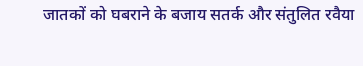जातकों को घबराने के बजाय सतर्क और संतुलित रवैया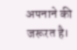अपनाने की जरूरत है।